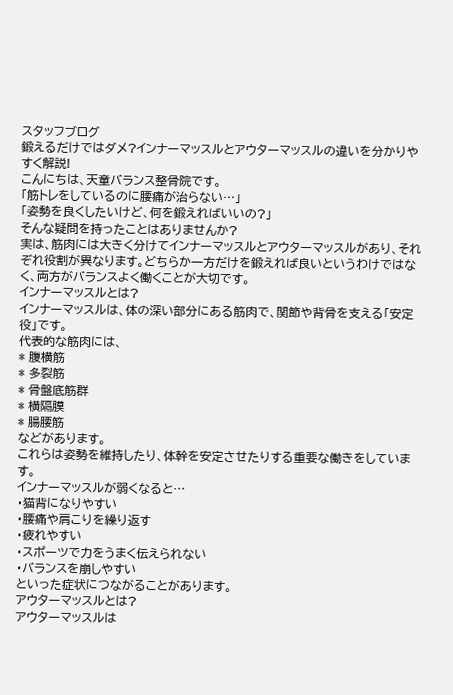スタッフブログ
鍛えるだけではダメ?インナーマッスルとアウターマッスルの違いを分かりやすく解説!
こんにちは、天童バランス整骨院です。
「筋トレをしているのに腰痛が治らない…」
「姿勢を良くしたいけど、何を鍛えればいいの?」
そんな疑問を持ったことはありませんか?
実は、筋肉には大きく分けてインナーマッスルとアウターマッスルがあり、それぞれ役割が異なります。どちらか一方だけを鍛えれば良いというわけではなく、両方がバランスよく働くことが大切です。
インナーマッスルとは?
インナーマッスルは、体の深い部分にある筋肉で、関節や背骨を支える「安定役」です。
代表的な筋肉には、
* 腹横筋
* 多裂筋
* 骨盤底筋群
* 横隔膜
* 腸腰筋
などがあります。
これらは姿勢を維持したり、体幹を安定させたりする重要な働きをしています。
インナーマッスルが弱くなると…
・猫背になりやすい
・腰痛や肩こりを繰り返す
・疲れやすい
・スポーツで力をうまく伝えられない
・バランスを崩しやすい
といった症状につながることがあります。
アウターマッスルとは?
アウターマッスルは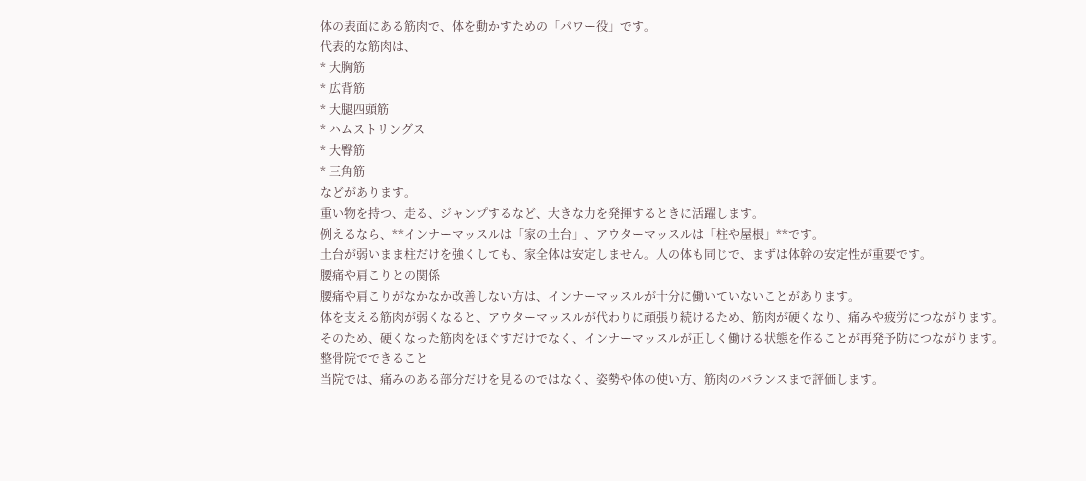体の表面にある筋肉で、体を動かすための「パワー役」です。
代表的な筋肉は、
* 大胸筋
* 広背筋
* 大腿四頭筋
* ハムストリングス
* 大臀筋
* 三角筋
などがあります。
重い物を持つ、走る、ジャンプするなど、大きな力を発揮するときに活躍します。
例えるなら、**インナーマッスルは「家の土台」、アウターマッスルは「柱や屋根」**です。
土台が弱いまま柱だけを強くしても、家全体は安定しません。人の体も同じで、まずは体幹の安定性が重要です。
腰痛や肩こりとの関係
腰痛や肩こりがなかなか改善しない方は、インナーマッスルが十分に働いていないことがあります。
体を支える筋肉が弱くなると、アウターマッスルが代わりに頑張り続けるため、筋肉が硬くなり、痛みや疲労につながります。
そのため、硬くなった筋肉をほぐすだけでなく、インナーマッスルが正しく働ける状態を作ることが再発予防につながります。
整骨院でできること
当院では、痛みのある部分だけを見るのではなく、姿勢や体の使い方、筋肉のバランスまで評価します。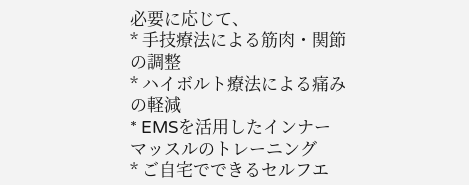必要に応じて、
* 手技療法による筋肉・関節の調整
* ハイボルト療法による痛みの軽減
* EMSを活用したインナーマッスルのトレーニング
* ご自宅でできるセルフエ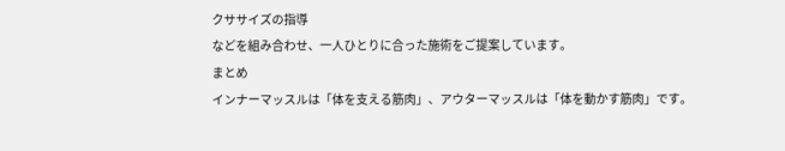クササイズの指導
などを組み合わせ、一人ひとりに合った施術をご提案しています。
まとめ
インナーマッスルは「体を支える筋肉」、アウターマッスルは「体を動かす筋肉」です。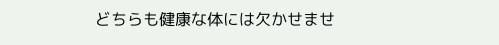どちらも健康な体には欠かせませ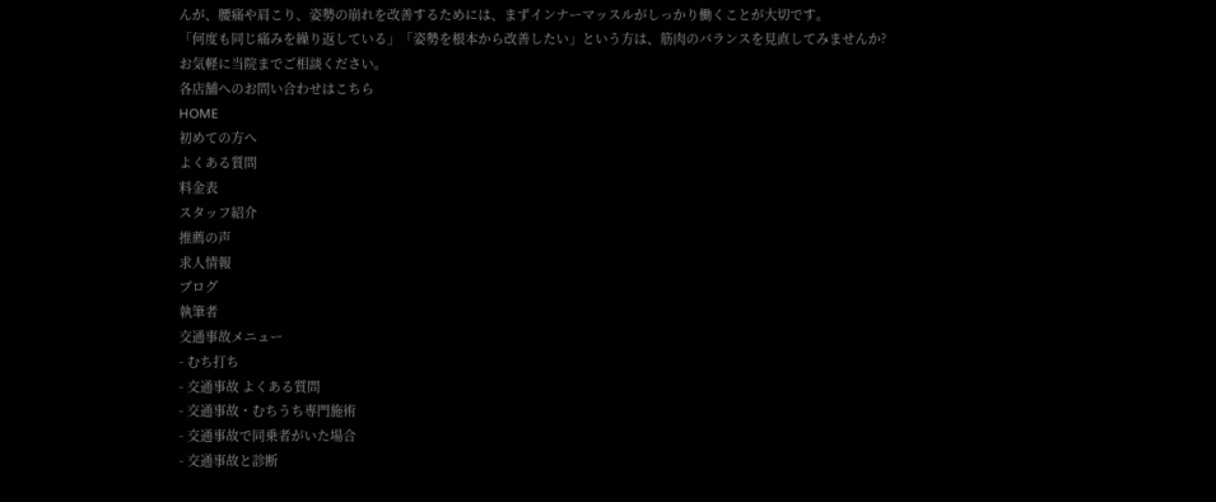んが、腰痛や肩こり、姿勢の崩れを改善するためには、まずインナーマッスルがしっかり働くことが大切です。
「何度も同じ痛みを繰り返している」「姿勢を根本から改善したい」という方は、筋肉のバランスを見直してみませんか?
お気軽に当院までご相談ください。
各店舗へのお問い合わせはこちら
HOME
初めての方へ
よくある質問
料金表
スタッフ紹介
推薦の声
求人情報
ブログ
執筆者
交通事故メニュー
- むち打ち
- 交通事故 よくある質問
- 交通事故・むちうち専門施術
- 交通事故で同乗者がいた場合
- 交通事故と診断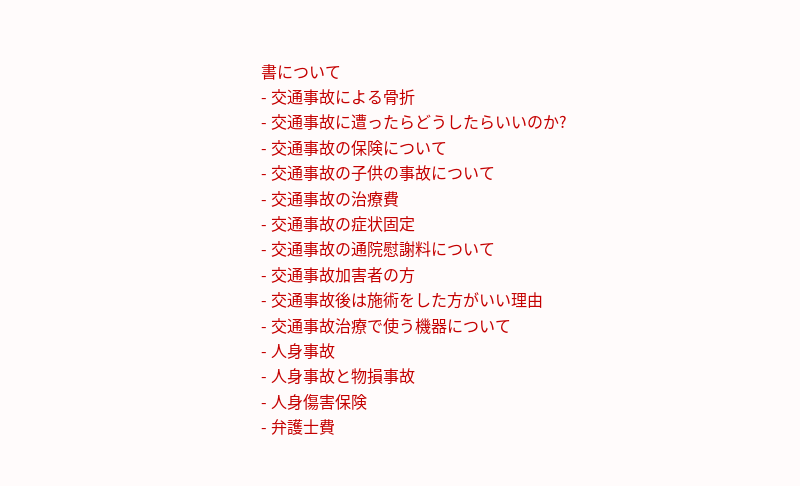書について
- 交通事故による骨折
- 交通事故に遭ったらどうしたらいいのか?
- 交通事故の保険について
- 交通事故の子供の事故について
- 交通事故の治療費
- 交通事故の症状固定
- 交通事故の通院慰謝料について
- 交通事故加害者の方
- 交通事故後は施術をした方がいい理由
- 交通事故治療で使う機器について
- 人身事故
- 人身事故と物損事故
- 人身傷害保険
- 弁護士費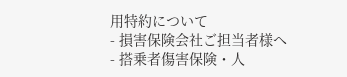用特約について
- 損害保険会社ご担当者様へ
- 搭乗者傷害保険・人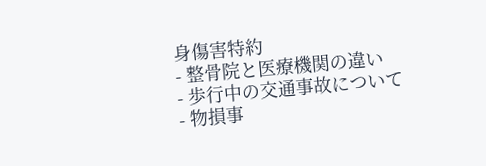身傷害特約
- 整骨院と医療機関の違い
- 歩行中の交通事故について
- 物損事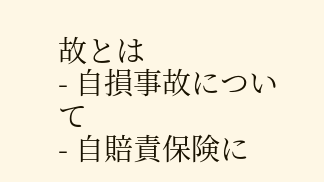故とは
- 自損事故について
- 自賠責保険に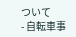ついて
- 自転車事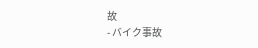故
- バイク事故